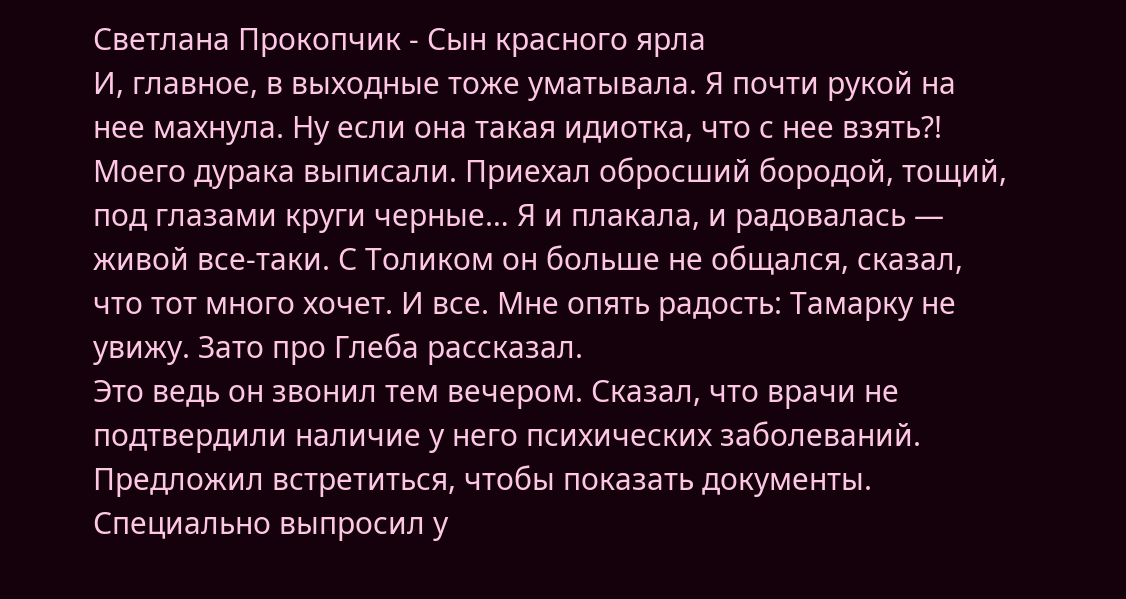Светлана Прокопчик - Сын красного ярла
И, главное, в выходные тоже уматывала. Я почти рукой на нее махнула. Ну если она такая идиотка, что с нее взять?!
Моего дурака выписали. Приехал обросший бородой, тощий, под глазами круги черные… Я и плакала, и радовалась — живой все-таки. С Толиком он больше не общался, сказал, что тот много хочет. И все. Мне опять радость: Тамарку не увижу. Зато про Глеба рассказал.
Это ведь он звонил тем вечером. Сказал, что врачи не подтвердили наличие у него психических заболеваний. Предложил встретиться, чтобы показать документы. Специально выпросил у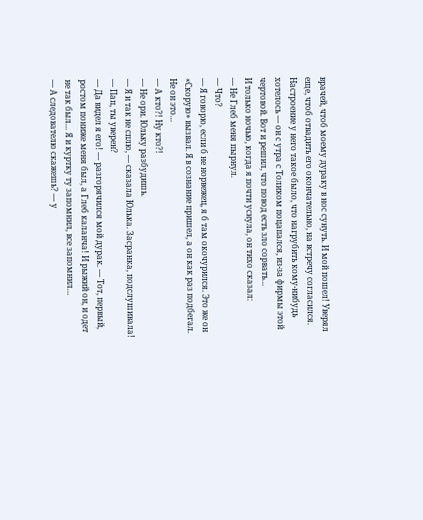врачей, чтоб моему дураку в нос сунуть. И мой пошел! Уверял еще, чтоб отвадить его окончательно, на встречу согласился. Настроение у него такое было, что нагрубить кому-нибудь хотелось — он с утра с Толиком поцапался, из-за фирмы этой чертовой. Вот и решил, что повод есть зло сорвать…
И только ночью, когда я почти уснула, он тихо сказал:
— Не Глеб меня пырнул.
— Что?
— Я говорю, если б не норвежец, я б там окочурился. Это же он «Скорую» вызвал. Я в сознание пришел, а он как раз подбегал. Не он это…
— А кто?! Ну кто?!
— Не ори. Юльку разбудишь.
— Я и так не сплю, — сказала Юлька. Засранка, подслушивала! — Пап, ты уверен?
— Да видел я его! — разгорячился мой дурак. — Тот, первый, ростом пониже меня был, а Глеб каланча! И рыжий он, и одет не так был… Я и куртку ту запомнил, все запомнил…
— А следователю скажешь? — у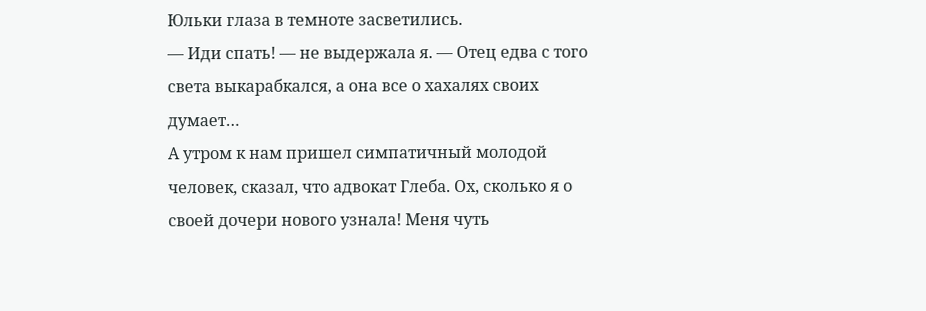Юльки глаза в темноте засветились.
— Иди спать! — не выдержала я. — Отец едва с того света выкарабкался, а она все о хахалях своих думает…
А утром к нам пришел симпатичный молодой человек, сказал, что адвокат Глеба. Ох, сколько я о своей дочери нового узнала! Меня чуть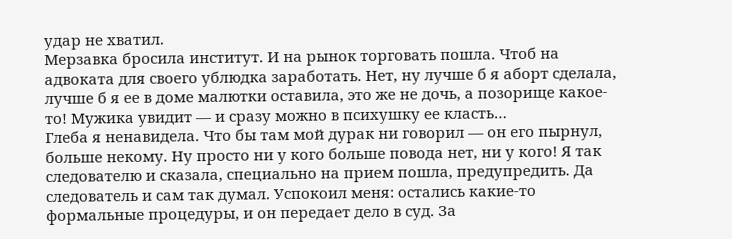удар не хватил.
Мерзавка бросила институт. И на рынок торговать пошла. Чтоб на адвоката для своего ублюдка заработать. Нет, ну лучше б я аборт сделала, лучше б я ее в доме малютки оставила, это же не дочь, а позорище какое-то! Мужика увидит — и сразу можно в психушку ее класть…
Глеба я ненавидела. Что бы там мой дурак ни говорил — он его пырнул, больше некому. Ну просто ни у кого больше повода нет, ни у кого! Я так следователю и сказала, специально на прием пошла, предупредить. Да следователь и сам так думал. Успокоил меня: остались какие-то формальные процедуры, и он передает дело в суд. За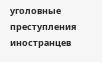уголовные преступления иностранцев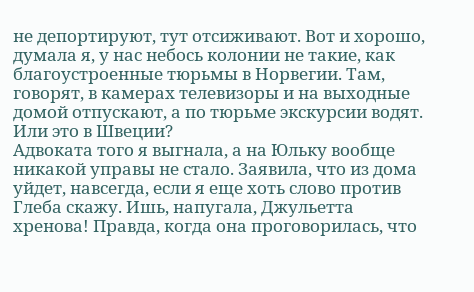не депортируют, тут отсиживают. Вот и хорошо, думала я, у нас небось колонии не такие, как благоустроенные тюрьмы в Норвегии. Там, говорят, в камерах телевизоры и на выходные домой отпускают, а по тюрьме экскурсии водят. Или это в Швеции?
Адвоката того я выгнала, а на Юльку вообще никакой управы не стало. Заявила, что из дома уйдет, навсегда, если я еще хоть слово против Глеба скажу. Ишь, напугала, Джульетта хренова! Правда, когда она проговорилась, что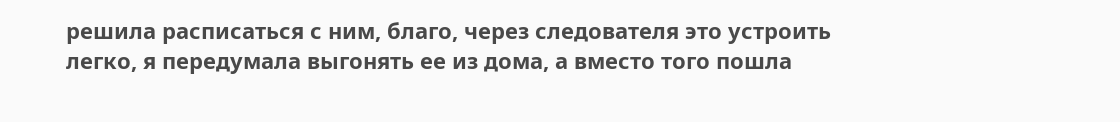решила расписаться с ним, благо, через следователя это устроить легко, я передумала выгонять ее из дома, а вместо того пошла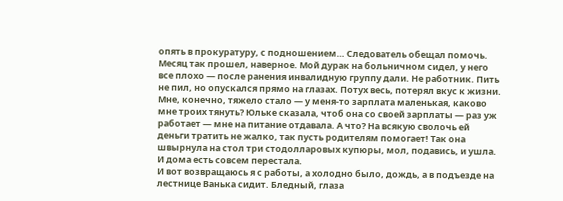опять в прокуратуру, с подношением… Следователь обещал помочь.
Месяц так прошел, наверное. Мой дурак на больничном сидел, у него все плохо — после ранения инвалидную группу дали. Не работник. Пить не пил, но опускался прямо на глазах. Потух весь, потерял вкус к жизни. Мне, конечно, тяжело стало — у меня-то зарплата маленькая, каково мне троих тянуть? Юльке сказала, чтоб она со своей зарплаты — раз уж работает — мне на питание отдавала. А что? На всякую сволочь ей деньги тратить не жалко, так пусть родителям помогает! Так она швырнула на стол три стодолларовых купюры, мол, подавись, и ушла. И дома есть совсем перестала.
И вот возвращаюсь я с работы, а холодно было, дождь, а в подъезде на лестнице Ванька сидит. Бледный, глаза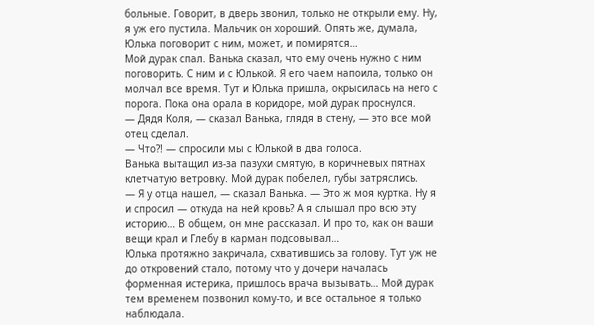больные. Говорит, в дверь звонил, только не открыли ему. Ну, я уж его пустила. Мальчик он хороший. Опять же, думала, Юлька поговорит с ним, может, и помирятся…
Мой дурак спал. Ванька сказал, что ему очень нужно с ним поговорить. С ним и с Юлькой. Я его чаем напоила, только он молчал все время. Тут и Юлька пришла, окрысилась на него с порога. Пока она орала в коридоре, мой дурак проснулся.
— Дядя Коля, — сказал Ванька, глядя в стену, — это все мой отец сделал.
— Что?! — спросили мы с Юлькой в два голоса.
Ванька вытащил из-за пазухи смятую, в коричневых пятнах клетчатую ветровку. Мой дурак побелел, губы затряслись.
— Я у отца нашел, — сказал Ванька. — Это ж моя куртка. Ну я и спросил — откуда на ней кровь? А я слышал про всю эту историю… В общем, он мне рассказал. И про то, как он ваши вещи крал и Глебу в карман подсовывал…
Юлька протяжно закричала, схватившись за голову. Тут уж не до откровений стало, потому что у дочери началась форменная истерика, пришлось врача вызывать… Мой дурак тем временем позвонил кому-то, и все остальное я только наблюдала.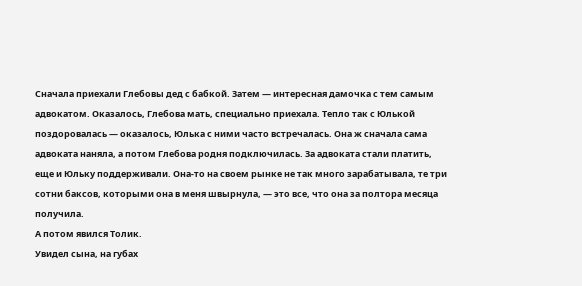Сначала приехали Глебовы дед с бабкой. Затем — интересная дамочка с тем самым адвокатом. Оказалось, Глебова мать, специально приехала. Тепло так с Юлькой поздоровалась — оказалось, Юлька с ними часто встречалась. Она ж сначала сама адвоката наняла, а потом Глебова родня подключилась. За адвоката стали платить, еще и Юльку поддерживали. Она-то на своем рынке не так много зарабатывала, те три сотни баксов, которыми она в меня швырнула, — это все, что она за полтора месяца получила.
А потом явился Толик.
Увидел сына, на губах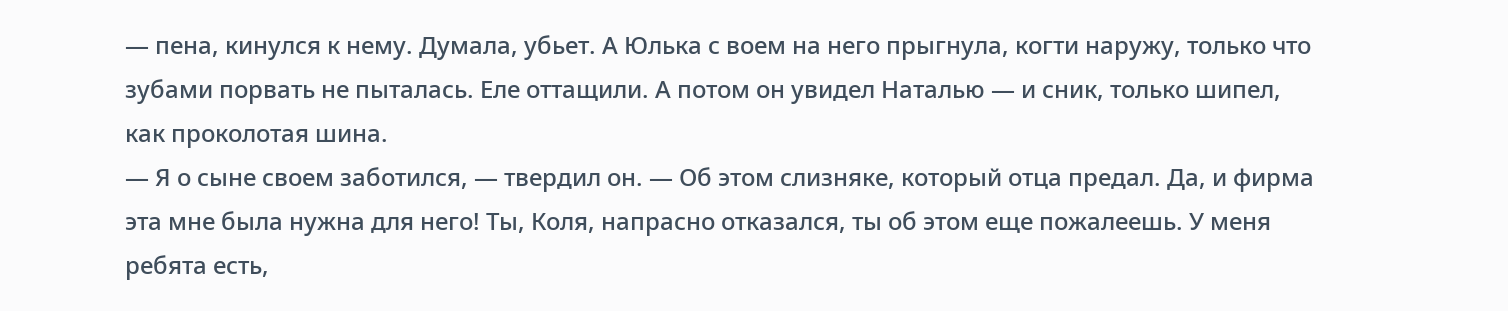— пена, кинулся к нему. Думала, убьет. А Юлька с воем на него прыгнула, когти наружу, только что зубами порвать не пыталась. Еле оттащили. А потом он увидел Наталью — и сник, только шипел, как проколотая шина.
— Я о сыне своем заботился, — твердил он. — Об этом слизняке, который отца предал. Да, и фирма эта мне была нужна для него! Ты, Коля, напрасно отказался, ты об этом еще пожалеешь. У меня ребята есть,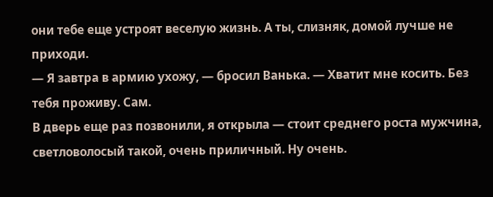они тебе еще устроят веселую жизнь. А ты, слизняк, домой лучше не приходи.
— Я завтра в армию ухожу, — бросил Ванька. — Хватит мне косить. Без тебя проживу. Сам.
В дверь еще раз позвонили, я открыла — стоит среднего роста мужчина, светловолосый такой, очень приличный. Ну очень.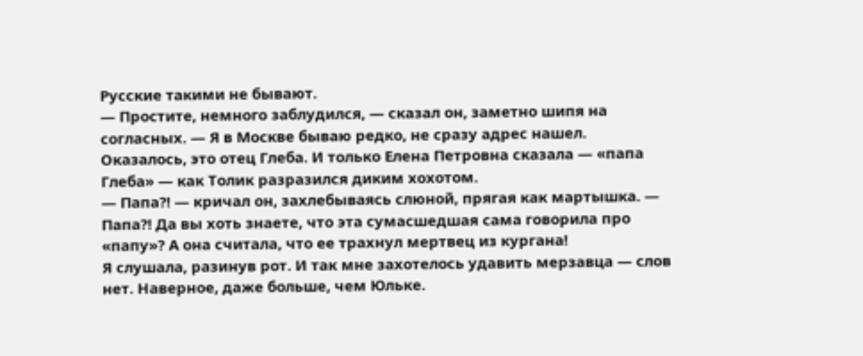Русские такими не бывают.
— Простите, немного заблудился, — сказал он, заметно шипя на согласных. — Я в Москве бываю редко, не сразу адрес нашел.
Оказалось, это отец Глеба. И только Елена Петровна сказала — «папа Глеба» — как Толик разразился диким хохотом.
— Папа?! — кричал он, захлебываясь слюной, прягая как мартышка. — Папа?! Да вы хоть знаете, что эта сумасшедшая сама говорила про «папу»? А она считала, что ее трахнул мертвец из кургана!
Я слушала, разинув рот. И так мне захотелось удавить мерзавца — слов нет. Наверное, даже больше, чем Юльке.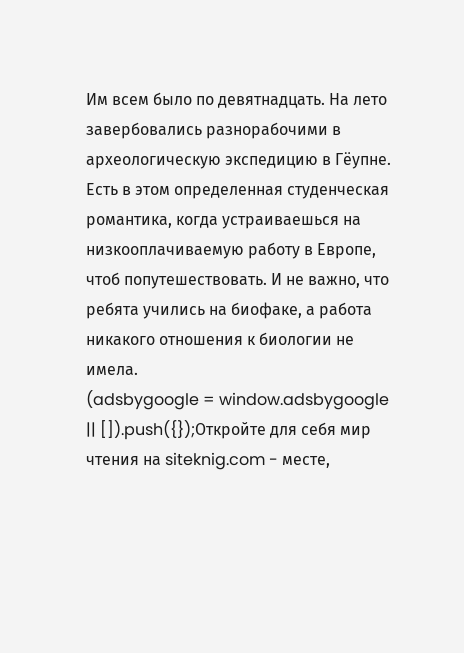Им всем было по девятнадцать. На лето завербовались разнорабочими в археологическую экспедицию в Гёупне. Есть в этом определенная студенческая романтика, когда устраиваешься на низкооплачиваемую работу в Европе, чтоб попутешествовать. И не важно, что ребята учились на биофаке, а работа никакого отношения к биологии не имела.
(adsbygoogle = window.adsbygoogle || []).push({});Откройте для себя мир чтения на siteknig.com - месте,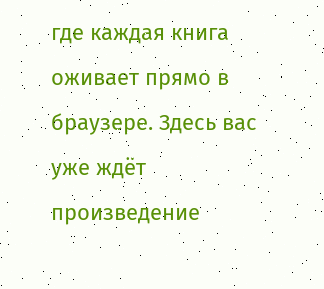где каждая книга оживает прямо в браузере. Здесь вас уже ждёт произведение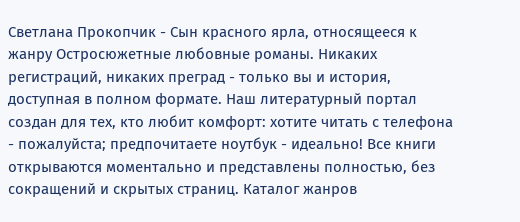Светлана Прокопчик - Сын красного ярла, относящееся к жанру Остросюжетные любовные романы. Никаких регистраций, никаких преград - только вы и история, доступная в полном формате. Наш литературный портал создан для тех, кто любит комфорт: хотите читать с телефона - пожалуйста; предпочитаете ноутбук - идеально! Все книги открываются моментально и представлены полностью, без сокращений и скрытых страниц. Каталог жанров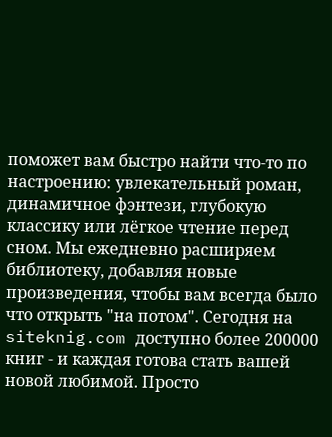поможет вам быстро найти что-то по настроению: увлекательный роман, динамичное фэнтези, глубокую классику или лёгкое чтение перед сном. Мы ежедневно расширяем библиотеку, добавляя новые произведения, чтобы вам всегда было что открыть "на потом". Сегодня на siteknig.com доступно более 200000 книг - и каждая готова стать вашей новой любимой. Просто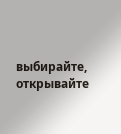выбирайте, открывайте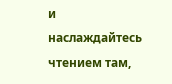и наслаждайтесь чтением там,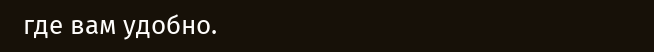где вам удобно.